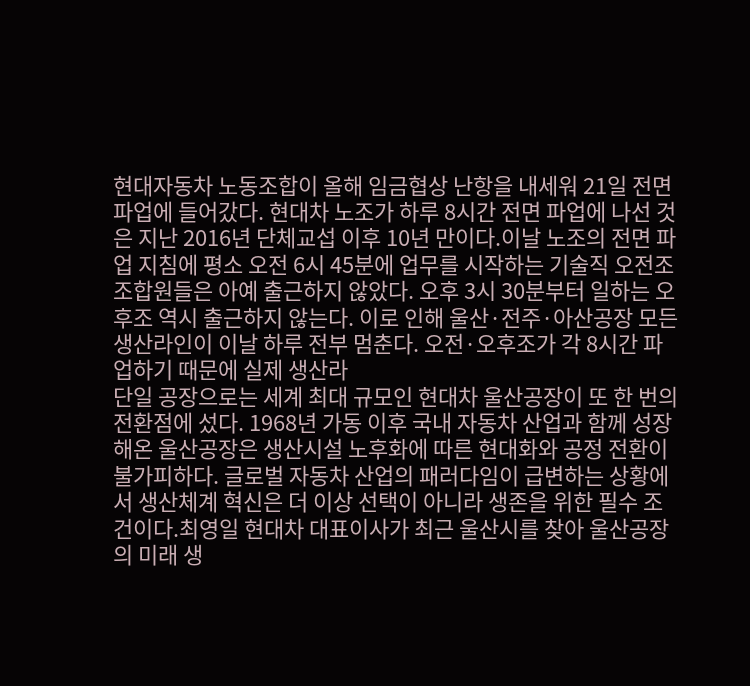현대자동차 노동조합이 올해 임금협상 난항을 내세워 21일 전면 파업에 들어갔다. 현대차 노조가 하루 8시간 전면 파업에 나선 것은 지난 2016년 단체교섭 이후 10년 만이다.이날 노조의 전면 파업 지침에 평소 오전 6시 45분에 업무를 시작하는 기술직 오전조 조합원들은 아예 출근하지 않았다. 오후 3시 30분부터 일하는 오후조 역시 출근하지 않는다. 이로 인해 울산·전주·아산공장 모든 생산라인이 이날 하루 전부 멈춘다. 오전·오후조가 각 8시간 파업하기 때문에 실제 생산라
단일 공장으로는 세계 최대 규모인 현대차 울산공장이 또 한 번의 전환점에 섰다. 1968년 가동 이후 국내 자동차 산업과 함께 성장해온 울산공장은 생산시설 노후화에 따른 현대화와 공정 전환이 불가피하다. 글로벌 자동차 산업의 패러다임이 급변하는 상황에서 생산체계 혁신은 더 이상 선택이 아니라 생존을 위한 필수 조건이다.최영일 현대차 대표이사가 최근 울산시를 찾아 울산공장의 미래 생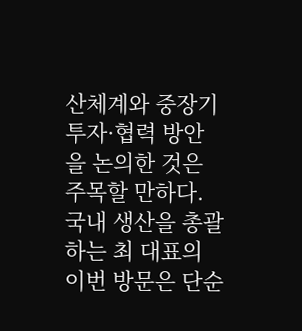산체계와 중장기 투자·협력 방안을 논의한 것은 주목할 만하다. 국내 생산을 총괄하는 최 대표의 이번 방문은 단순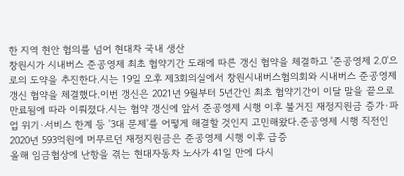한 지역 현안 협의를 넘어 현대차 국내 생산
창원시가 시내버스 준공영제 최초 협약기간 도래에 따른 갱신 협약을 체결하고 '준공영제 2.0'으로의 도약을 추진한다.시는 19일 오후 제3회의실에서 창원시내버스협의회와 시내버스 준공영제 갱신 협약을 체결했다.이번 갱신은 2021년 9월부터 5년간인 최초 협약기간이 이달 말을 끝으로 만료됨에 따라 이뤄졌다.시는 협약 갱신에 앞서 준공영제 시행 이후 불거진 재정지원금 증가·파업 위기·서비스 한계 등 '3대 문제'를 어떻게 해결할 것인지 고민해왔다.준공영제 시행 직전인 2020년 593억원에 머무르던 재정지원금은 준공영제 시행 이후 급증
올해 임금협상에 난항을 겪는 현대자동차 노사가 41일 만에 다시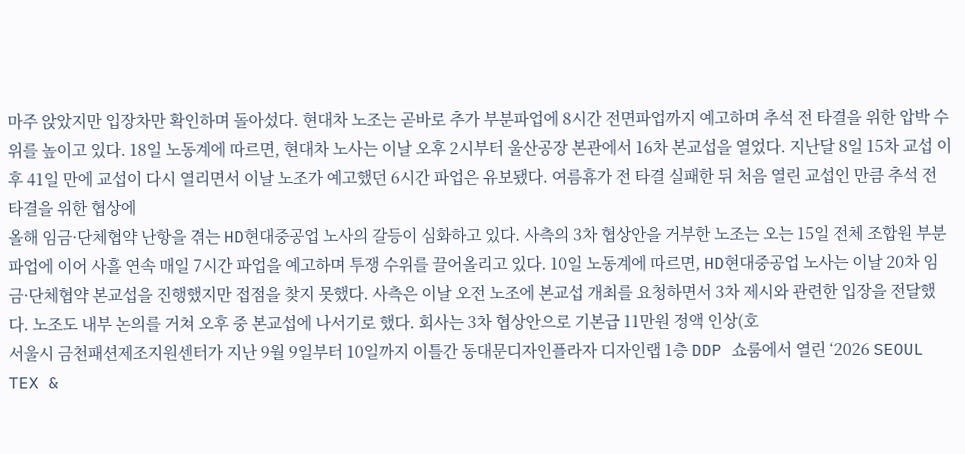마주 앉았지만 입장차만 확인하며 돌아섰다. 현대차 노조는 곧바로 추가 부분파업에 8시간 전면파업까지 예고하며 추석 전 타결을 위한 압박 수위를 높이고 있다. 18일 노동계에 따르면, 현대차 노사는 이날 오후 2시부터 울산공장 본관에서 16차 본교섭을 열었다. 지난달 8일 15차 교섭 이후 41일 만에 교섭이 다시 열리면서 이날 노조가 예고했던 6시간 파업은 유보됐다. 여름휴가 전 타결 실패한 뒤 처음 열린 교섭인 만큼 추석 전 타결을 위한 협상에
올해 임금·단체협약 난항을 겪는 HD현대중공업 노사의 갈등이 심화하고 있다. 사측의 3차 협상안을 거부한 노조는 오는 15일 전체 조합원 부분파업에 이어 사흘 연속 매일 7시간 파업을 예고하며 투쟁 수위를 끌어올리고 있다. 10일 노동계에 따르면, HD현대중공업 노사는 이날 20차 임금·단체협약 본교섭을 진행했지만 접점을 찾지 못했다. 사측은 이날 오전 노조에 본교섭 개최를 요청하면서 3차 제시와 관련한 입장을 전달했다. 노조도 내부 논의를 거쳐 오후 중 본교섭에 나서기로 했다. 회사는 3차 협상안으로 기본급 11만원 정액 인상(호
서울시 금천패션제조지원센터가 지난 9월 9일부터 10일까지 이틀간 동대문디자인플라자 디자인랩 1층 DDP 쇼룸에서 열린 ‘2026 SEOUL TEX &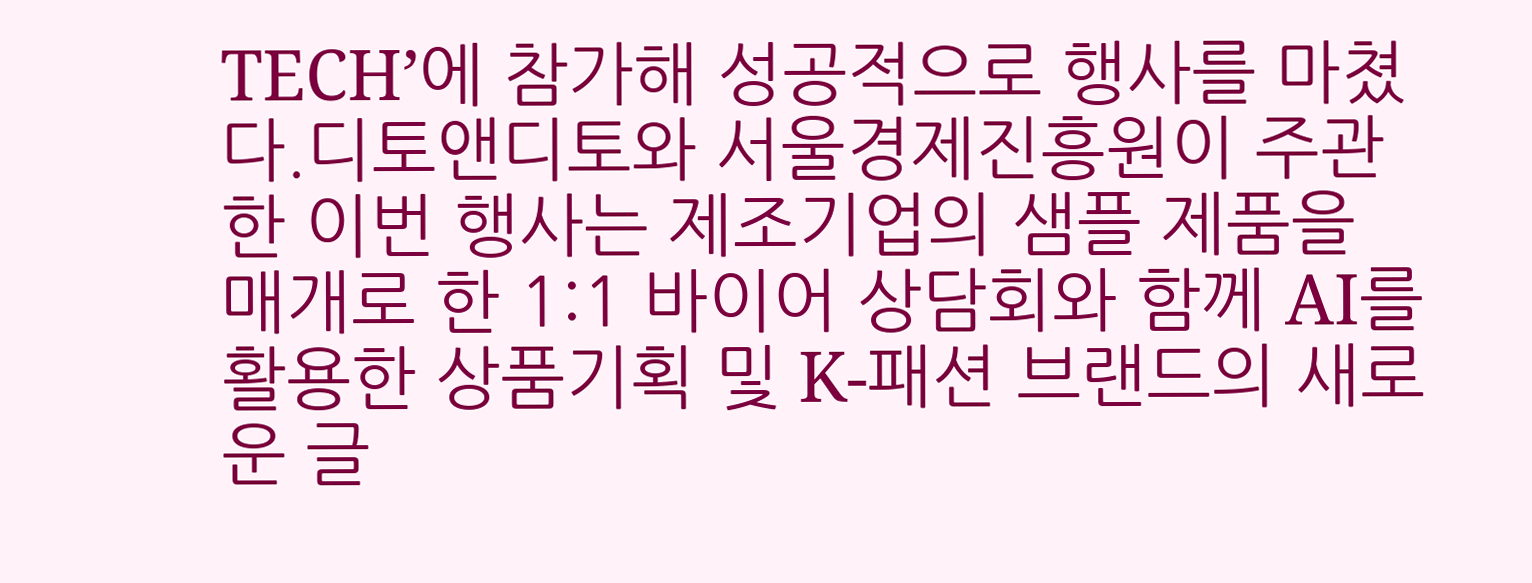TECH’에 참가해 성공적으로 행사를 마쳤다.디토앤디토와 서울경제진흥원이 주관한 이번 행사는 제조기업의 샘플 제품을 매개로 한 1:1 바이어 상담회와 함께 AI를 활용한 상품기획 및 K-패션 브랜드의 새로운 글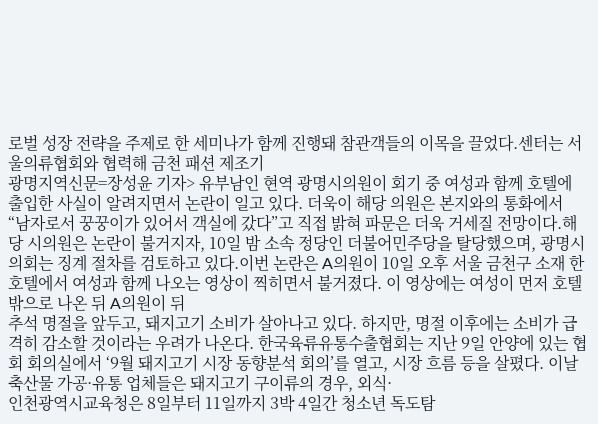로벌 성장 전략을 주제로 한 세미나가 함께 진행돼 참관객들의 이목을 끌었다.센터는 서울의류협회와 협력해 금천 패션 제조기
광명지역신문=장성윤 기자> 유부남인 현역 광명시의원이 회기 중 여성과 함께 호텔에 출입한 사실이 알려지면서 논란이 일고 있다. 더욱이 해당 의원은 본지와의 통화에서 “남자로서 꿍꿍이가 있어서 객실에 갔다”고 직접 밝혀 파문은 더욱 거세질 전망이다.해당 시의원은 논란이 불거지자, 10일 밤 소속 정당인 더불어민주당을 탈당했으며, 광명시의회는 징계 절차를 검토하고 있다.이번 논란은 A의원이 10일 오후 서울 금천구 소재 한 호텔에서 여성과 함께 나오는 영상이 찍히면서 불거졌다. 이 영상에는 여성이 먼저 호텔 밖으로 나온 뒤 A의원이 뒤
추석 명절을 앞두고, 돼지고기 소비가 살아나고 있다. 하지만, 명절 이후에는 소비가 급격히 감소할 것이라는 우려가 나온다. 한국육류유통수출협회는 지난 9일 안양에 있는 협회 회의실에서 ‘9월 돼지고기 시장 동향분석 회의’를 열고, 시장 흐름 등을 살폈다. 이날 축산물 가공·유통 업체들은 돼지고기 구이류의 경우, 외식·
인천광역시교육청은 8일부터 11일까지 3박 4일간 청소년 독도탐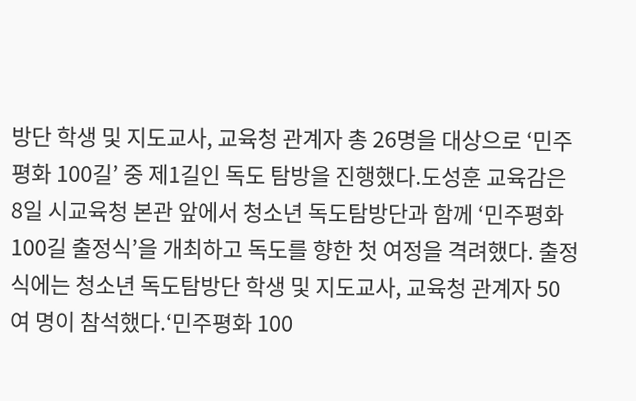방단 학생 및 지도교사, 교육청 관계자 총 26명을 대상으로 ‘민주평화 100길’ 중 제1길인 독도 탐방을 진행했다.도성훈 교육감은 8일 시교육청 본관 앞에서 청소년 독도탐방단과 함께 ‘민주평화 100길 출정식’을 개최하고 독도를 향한 첫 여정을 격려했다. 출정식에는 청소년 독도탐방단 학생 및 지도교사, 교육청 관계자 50여 명이 참석했다.‘민주평화 100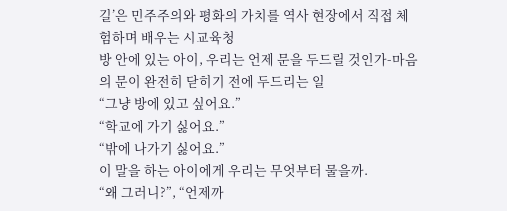길’은 민주주의와 평화의 가치를 역사 현장에서 직접 체험하며 배우는 시교육청
방 안에 있는 아이, 우리는 언제 문을 두드릴 것인가-마음의 문이 완전히 닫히기 전에 두드리는 일
“그냥 방에 있고 싶어요.”
“학교에 가기 싫어요.”
“밖에 나가기 싫어요.”
이 말을 하는 아이에게 우리는 무엇부터 물을까.
“왜 그러니?”, “언제까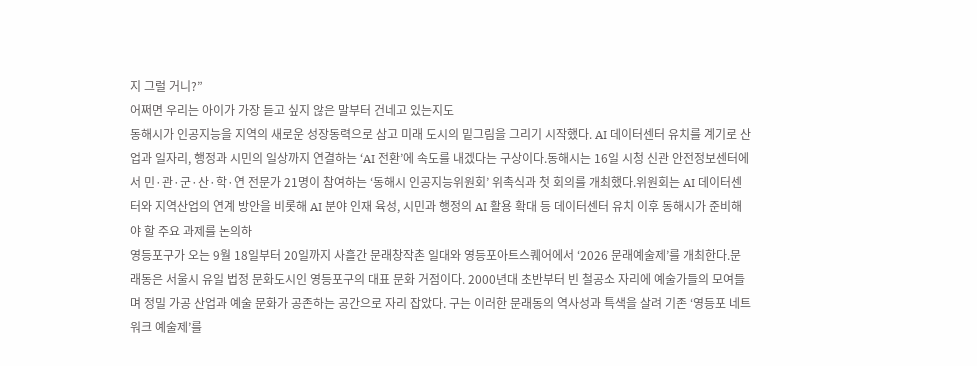지 그럴 거니?”
어쩌면 우리는 아이가 가장 듣고 싶지 않은 말부터 건네고 있는지도
동해시가 인공지능을 지역의 새로운 성장동력으로 삼고 미래 도시의 밑그림을 그리기 시작했다. AI 데이터센터 유치를 계기로 산업과 일자리, 행정과 시민의 일상까지 연결하는 ‘AI 전환’에 속도를 내겠다는 구상이다.동해시는 16일 시청 신관 안전정보센터에서 민·관·군·산·학·연 전문가 21명이 참여하는 ‘동해시 인공지능위원회’ 위촉식과 첫 회의를 개최했다.위원회는 AI 데이터센터와 지역산업의 연계 방안을 비롯해 AI 분야 인재 육성, 시민과 행정의 AI 활용 확대 등 데이터센터 유치 이후 동해시가 준비해야 할 주요 과제를 논의하
영등포구가 오는 9월 18일부터 20일까지 사흘간 문래창작촌 일대와 영등포아트스퀘어에서 ‘2026 문래예술제’를 개최한다.문래동은 서울시 유일 법정 문화도시인 영등포구의 대표 문화 거점이다. 2000년대 초반부터 빈 철공소 자리에 예술가들의 모여들며 정밀 가공 산업과 예술 문화가 공존하는 공간으로 자리 잡았다. 구는 이러한 문래동의 역사성과 특색을 살려 기존 ‘영등포 네트워크 예술제’를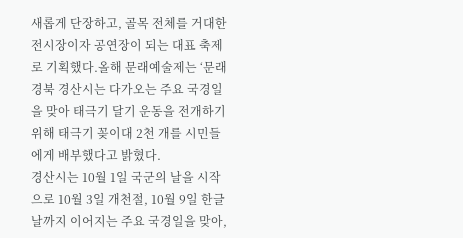새롭게 단장하고, 골목 전체를 거대한 전시장이자 공연장이 되는 대표 축제로 기획했다.올해 문래예술제는 ‘문래
경북 경산시는 다가오는 주요 국경일을 맞아 태극기 달기 운동을 전개하기 위해 태극기 꽂이대 2천 개를 시민들에게 배부했다고 밝혔다.
경산시는 10월 1일 국군의 날을 시작으로 10월 3일 개천절, 10월 9일 한글날까지 이어지는 주요 국경일을 맞아,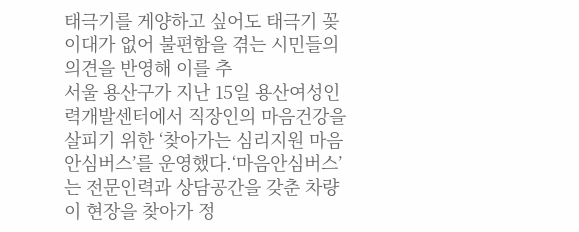태극기를 게양하고 싶어도 태극기 꽂이대가 없어 불편함을 겪는 시민들의 의견을 반영해 이를 추
서울 용산구가 지난 15일 용산여성인력개발센터에서 직장인의 마음건강을 살피기 위한 ‘찾아가는 심리지원 마음안심버스’를 운영했다.‘마음안심버스’는 전문인력과 상담공간을 갖춘 차량이 현장을 찾아가 정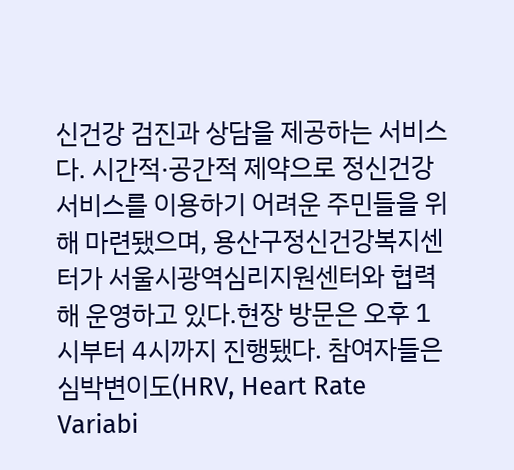신건강 검진과 상담을 제공하는 서비스다. 시간적·공간적 제약으로 정신건강 서비스를 이용하기 어려운 주민들을 위해 마련됐으며, 용산구정신건강복지센터가 서울시광역심리지원센터와 협력해 운영하고 있다.현장 방문은 오후 1시부터 4시까지 진행됐다. 참여자들은 심박변이도(HRV, Heart Rate Variabi